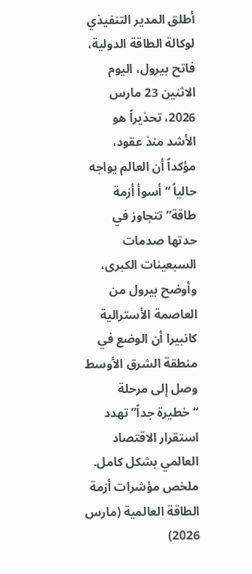أطلق المدير التنفيذي لوكالة الطاقة الدولية، فاتح بيرول، اليوم الاثنين 23 مارس 2026، تحذيراً هو الأشد منذ عقود، مؤكداً أن العالم يواجه حالياً “أسوأ أزمة طاقة” تتجاوز في حدتها صدمات السبعينات الكبرى، وأوضح بيرول من العاصمة الأسترالية كانبيرا أن الوضع في منطقة الشرق الأوسط وصل إلى مرحلة “خطيرة جداً” تهدد استقرار الاقتصاد العالمي بشكل كامل.
ملخص مؤشرات أزمة الطاقة العالمية (مارس 2026)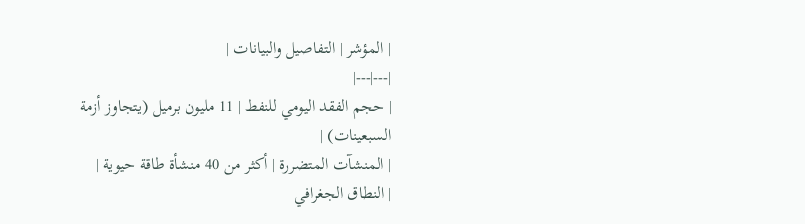| المؤشر | التفاصيل والبيانات |
|---|---|
| حجم الفقد اليومي للنفط | 11 مليون برميل (يتجاوز أزمة السبعينات) |
| المنشآت المتضررة | أكثر من 40 منشأة طاقة حيوية |
| النطاق الجغرافي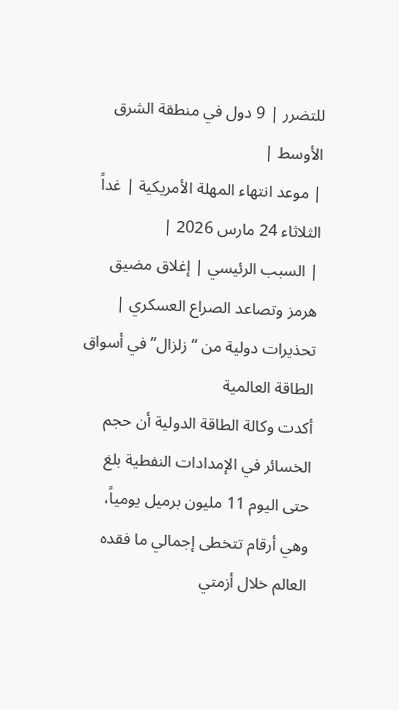للتضرر | 9 دول في منطقة الشرق الأوسط |
| موعد انتهاء المهلة الأمريكية | غداً الثلاثاء 24 مارس 2026 |
| السبب الرئيسي | إغلاق مضيق هرمز وتصاعد الصراع العسكري |
تحذيرات دولية من “زلزال” في أسواق الطاقة العالمية
أكدت وكالة الطاقة الدولية أن حجم الخسائر في الإمدادات النفطية بلغ حتى اليوم 11 مليون برميل يومياً، وهي أرقام تتخطى إجمالي ما فقده العالم خلال أزمتي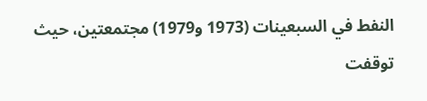النفط في السبعينات (1973 و1979) مجتمعتين، حيث توقفت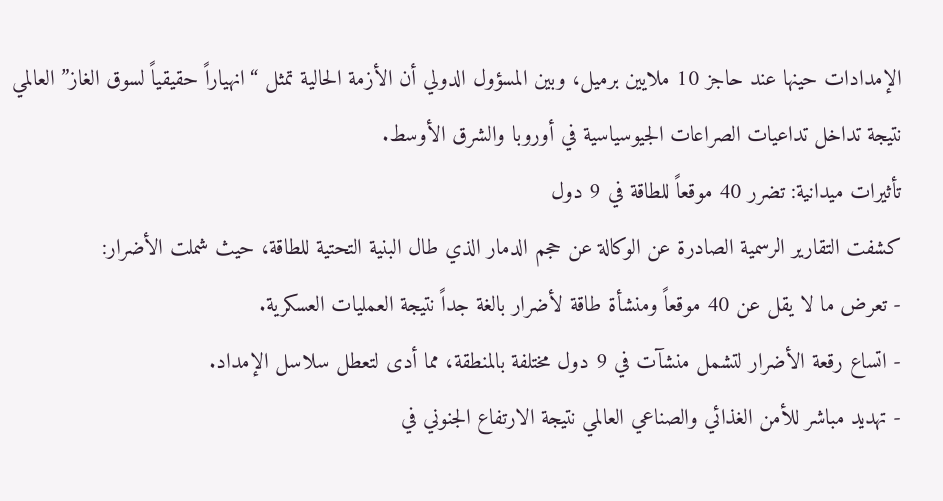الإمدادات حينها عند حاجز 10 ملايين برميل، وبين المسؤول الدولي أن الأزمة الحالية تمثل “انهياراً حقيقياً لسوق الغاز” العالمي نتيجة تداخل تداعيات الصراعات الجيوسياسية في أوروبا والشرق الأوسط.
تأثيرات ميدانية: تضرر 40 موقعاً للطاقة في 9 دول
كشفت التقارير الرسمية الصادرة عن الوكالة عن حجم الدمار الذي طال البنية التحتية للطاقة، حيث شملت الأضرار:
- تعرض ما لا يقل عن 40 موقعاً ومنشأة طاقة لأضرار بالغة جداً نتيجة العمليات العسكرية.
- اتساع رقعة الأضرار لتشمل منشآت في 9 دول مختلفة بالمنطقة، مما أدى لتعطل سلاسل الإمداد.
- تهديد مباشر للأمن الغذائي والصناعي العالمي نتيجة الارتفاع الجنوني في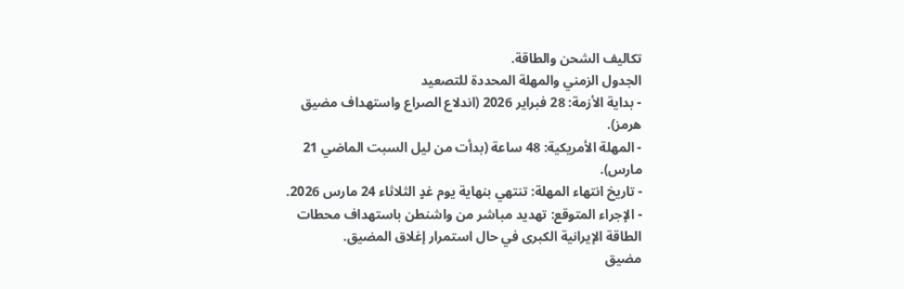تكاليف الشحن والطاقة.
الجدول الزمني والمهلة المحددة للتصعيد
- بداية الأزمة: 28 فبراير 2026 (اندلاع الصراع واستهداف مضيق هرمز).
- المهلة الأمريكية: 48 ساعة (بدأت من ليل السبت الماضي 21 مارس).
- تاريخ انتهاء المهلة: تنتهي بنهاية يوم غدٍ الثلاثاء 24 مارس 2026.
- الإجراء المتوقع: تهديد مباشر من واشنطن باستهداف محطات الطاقة الإيرانية الكبرى في حال استمرار إغلاق المضيق.
مضيق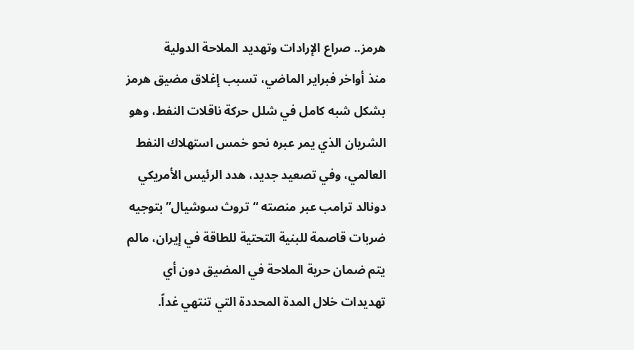هرمز.. صراع الإرادات وتهديد الملاحة الدولية
منذ أواخر فبراير الماضي، تسبب إغلاق مضيق هرمز بشكل شبه كامل في شلل حركة ناقلات النفط، وهو الشريان الذي يمر عبره نحو خمس استهلاك النفط العالمي، وفي تصعيد جديد، هدد الرئيس الأمريكي دونالد ترامب عبر منصته “تروث سوشيال” بتوجيه ضربات قاصمة للبنية التحتية للطاقة في إيران، مالم يتم ضمان حرية الملاحة في المضيق دون أي تهديدات خلال المدة المحددة التي تنتهي غداً.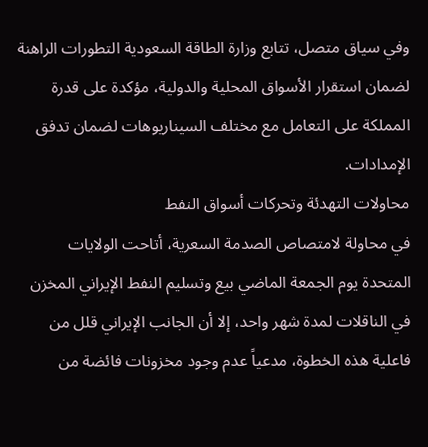وفي سياق متصل، تتابع وزارة الطاقة السعودية التطورات الراهنة لضمان استقرار الأسواق المحلية والدولية، مؤكدة على قدرة المملكة على التعامل مع مختلف السيناريوهات لضمان تدفق الإمدادات.
محاولات التهدئة وتحركات أسواق النفط
في محاولة لامتصاص الصدمة السعرية، أتاحت الولايات المتحدة يوم الجمعة الماضي بيع وتسليم النفط الإيراني المخزن في الناقلات لمدة شهر واحد، إلا أن الجانب الإيراني قلل من فاعلية هذه الخطوة، مدعياً عدم وجود مخزونات فائضة من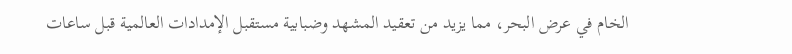الخام في عرض البحر، مما يزيد من تعقيد المشهد وضبابية مستقبل الإمدادات العالمية قبل ساعات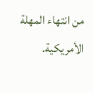من انتهاء المهلة الأمريكية.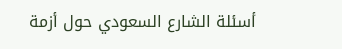أسئلة الشارع السعودي حول أزمة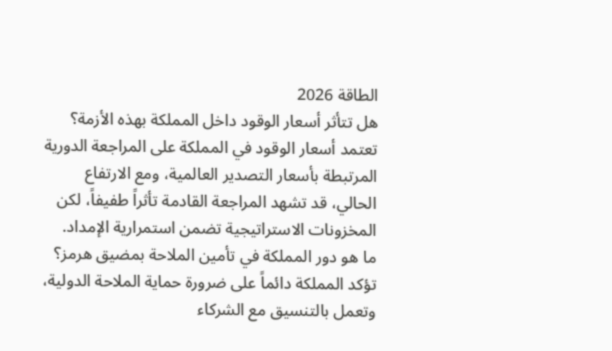الطاقة 2026
هل تتأثر أسعار الوقود داخل المملكة بهذه الأزمة؟
تعتمد أسعار الوقود في المملكة على المراجعة الدورية المرتبطة بأسعار التصدير العالمية، ومع الارتفاع الحالي، قد تشهد المراجعة القادمة تأثراً طفيفاً، لكن المخزونات الاستراتيجية تضمن استمرارية الإمداد.
ما هو دور المملكة في تأمين الملاحة بمضيق هرمز؟
تؤكد المملكة دائماً على ضرورة حماية الملاحة الدولية، وتعمل بالتنسيق مع الشركاء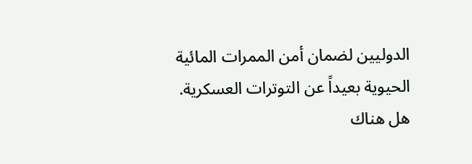الدوليين لضمان أمن الممرات المائية الحيوية بعيداً عن التوترات العسكرية.
هل هناك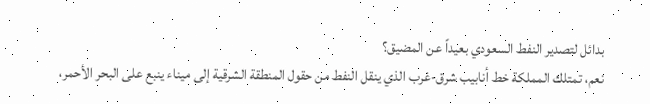بدائل لتصدير النفط السعودي بعيداً عن المضيق؟
نعم، تمتلك المملكة خط أنابيب شرق-غرب الذي ينقل النفط من حقول المنطقة الشرقية إلى ميناء ينبع على البحر الأحمر،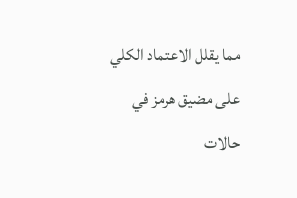مما يقلل الاعتماد الكلي على مضيق هرمز في حالات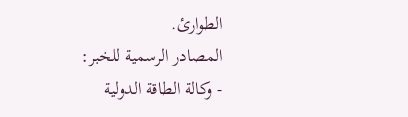الطوارئ.
المصادر الرسمية للخبر:
- وكالة الطاقة الدولية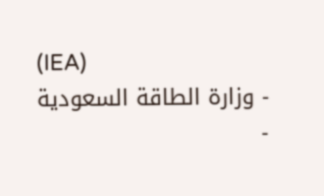(IEA)
- وزارة الطاقة السعودية
-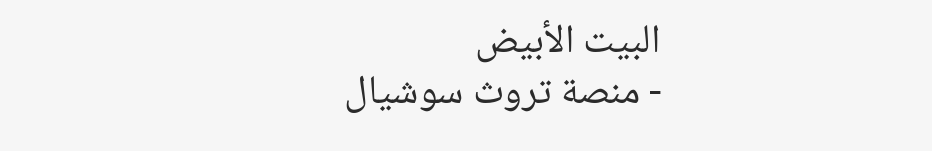البيت الأبيض
- منصة تروث سوشيال